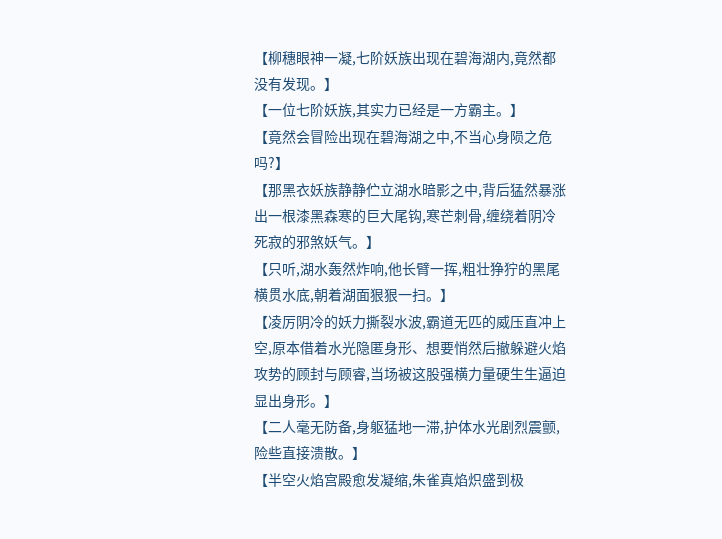【柳穗眼神一凝,七阶妖族出现在碧海湖内,竟然都没有发现。】
【一位七阶妖族,其实力已经是一方霸主。】
【竟然会冒险出现在碧海湖之中,不当心身陨之危吗?】
【那黑衣妖族静静伫立湖水暗影之中,背后猛然暴涨出一根漆黑森寒的巨大尾钩,寒芒刺骨,缠绕着阴冷死寂的邪煞妖气。】
【只听,湖水轰然炸响,他长臂一挥,粗壮狰狞的黑尾横贯水底,朝着湖面狠狠一扫。】
【凌厉阴冷的妖力撕裂水波,霸道无匹的威压直冲上空,原本借着水光隐匿身形、想要悄然后撤躲避火焰攻势的顾封与顾睿,当场被这股强横力量硬生生逼迫显出身形。】
【二人毫无防备,身躯猛地一滞,护体水光剧烈震颤,险些直接溃散。】
【半空火焰宫殿愈发凝缩,朱雀真焰炽盛到极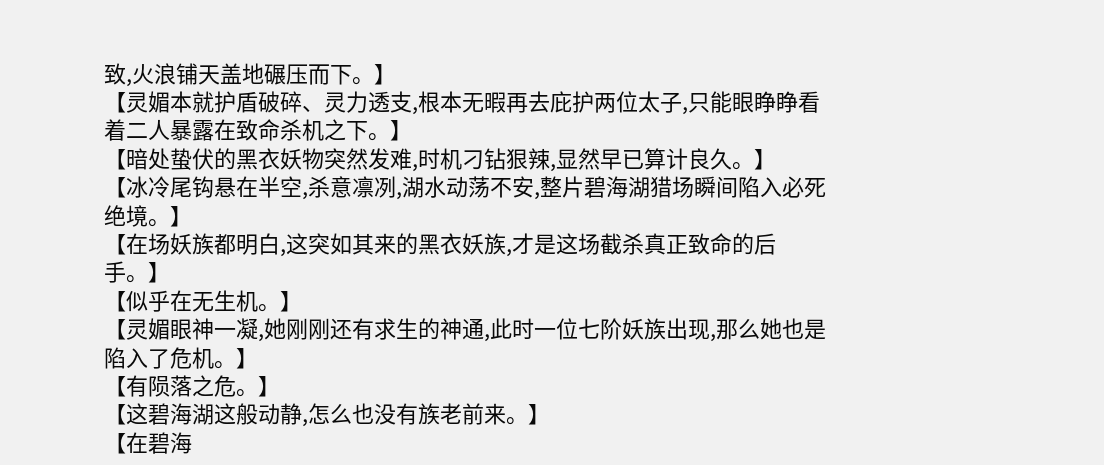致,火浪铺天盖地碾压而下。】
【灵媚本就护盾破碎、灵力透支,根本无暇再去庇护两位太子,只能眼睁睁看着二人暴露在致命杀机之下。】
【暗处蛰伏的黑衣妖物突然发难,时机刁钻狠辣,显然早已算计良久。】
【冰冷尾钩悬在半空,杀意凛冽,湖水动荡不安,整片碧海湖猎场瞬间陷入必死绝境。】
【在场妖族都明白,这突如其来的黑衣妖族,才是这场截杀真正致命的后手。】
【似乎在无生机。】
【灵媚眼神一凝,她刚刚还有求生的神通,此时一位七阶妖族出现,那么她也是陷入了危机。】
【有陨落之危。】
【这碧海湖这般动静,怎么也没有族老前来。】
【在碧海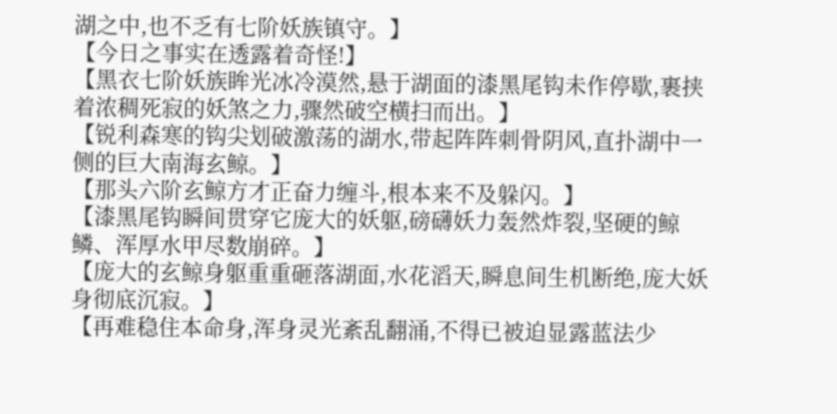湖之中,也不乏有七阶妖族镇守。】
【今日之事实在透露着奇怪!】
【黑衣七阶妖族眸光冰冷漠然,悬于湖面的漆黑尾钩未作停歇,裹挟着浓稠死寂的妖煞之力,骤然破空横扫而出。】
【锐利森寒的钩尖划破激荡的湖水,带起阵阵刺骨阴风,直扑湖中一侧的巨大南海玄鲸。】
【那头六阶玄鲸方才正奋力缠斗,根本来不及躲闪。】
【漆黑尾钩瞬间贯穿它庞大的妖躯,磅礴妖力轰然炸裂,坚硬的鲸鳞、浑厚水甲尽数崩碎。】
【庞大的玄鲸身躯重重砸落湖面,水花滔天,瞬息间生机断绝,庞大妖身彻底沉寂。】
【再难稳住本命身,浑身灵光紊乱翻涌,不得已被迫显露蓝法少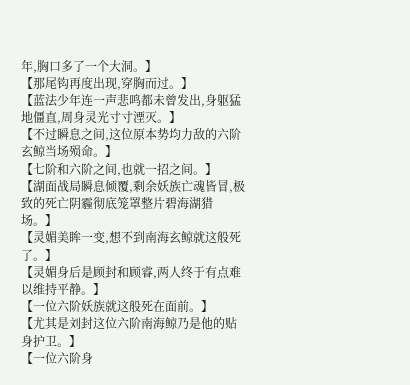年,胸口多了一个大洞。】
【那尾钩再度出现,穿胸而过。】
【蓝法少年连一声悲鸣都未曾发出,身躯猛地僵直,周身灵光寸寸湮灭。】
【不过瞬息之间,这位原本势均力敌的六阶玄鲸当场殒命。】
【七阶和六阶之间,也就一招之间。】
【湖面战局瞬息倾覆,剩余妖族亡魂皆冒,极致的死亡阴霾彻底笼罩整片碧海湖猎场。】
【灵媚美眸一变,想不到南海玄鲸就这般死了。】
【灵媚身后是顾封和顾睿,两人终于有点难以维持平静。】
【一位六阶妖族就这般死在面前。】
【尤其是刘封这位六阶南海鲸乃是他的贴身护卫。】
【一位六阶身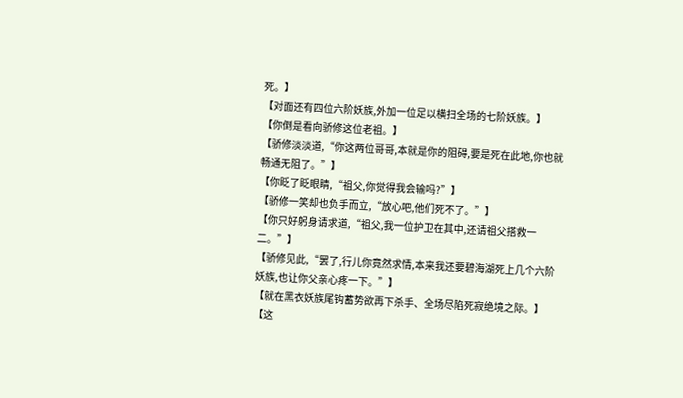死。】
【对面还有四位六阶妖族,外加一位足以横扫全场的七阶妖族。】
【你倒是看向骄修这位老祖。】
【骄修淡淡道,“你这两位哥哥,本就是你的阻碍,要是死在此地,你也就畅通无阻了。”】
【你眨了眨眼睛,“祖父,你觉得我会输吗?”】
【骄修一笑却也负手而立,“放心吧,他们死不了。”】
【你只好躬身请求道,“祖父,我一位护卫在其中,还请祖父搭救一二。”】
【骄修见此,“罢了,行儿你竟然求情,本来我还要碧海湖死上几个六阶妖族,也让你父亲心疼一下。”】
【就在黑衣妖族尾钩蓄势欲再下杀手、全场尽陷死寂绝境之际。】
【这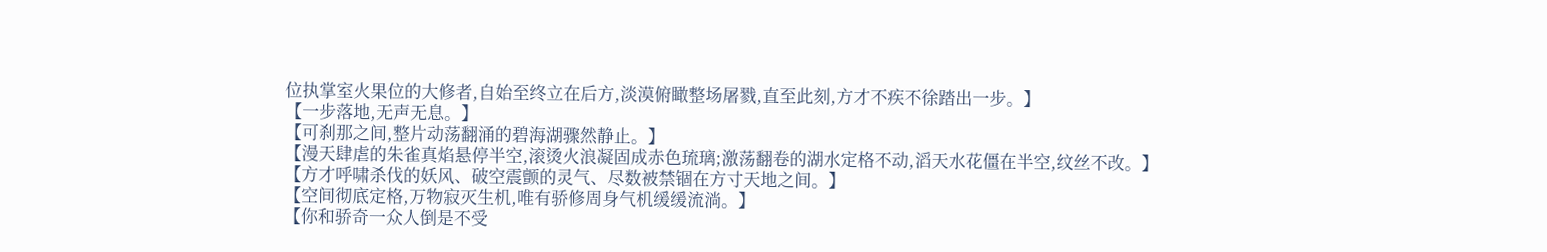位执掌室火果位的大修者,自始至终立在后方,淡漠俯瞰整场屠戮,直至此刻,方才不疾不徐踏出一步。】
【一步落地,无声无息。】
【可刹那之间,整片动荡翻涌的碧海湖骤然静止。】
【漫天肆虐的朱雀真焰悬停半空,滚烫火浪凝固成赤色琉璃;激荡翻卷的湖水定格不动,滔天水花僵在半空,纹丝不改。】
【方才呼啸杀伐的妖风、破空震颤的灵气、尽数被禁锢在方寸天地之间。】
【空间彻底定格,万物寂灭生机,唯有骄修周身气机缓缓流淌。】
【你和骄奇一众人倒是不受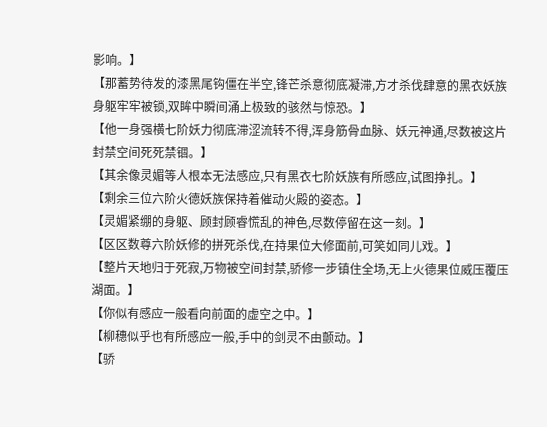影响。】
【那蓄势待发的漆黑尾钩僵在半空,锋芒杀意彻底凝滞,方才杀伐肆意的黑衣妖族身躯牢牢被锁,双眸中瞬间涌上极致的骇然与惊恐。】
【他一身强横七阶妖力彻底滞涩流转不得,浑身筋骨血脉、妖元神通,尽数被这片封禁空间死死禁锢。】
【其余像灵媚等人根本无法感应,只有黑衣七阶妖族有所感应,试图挣扎。】
【剩余三位六阶火德妖族保持着催动火殿的姿态。】
【灵媚紧绷的身躯、顾封顾睿慌乱的神色,尽数停留在这一刻。】
【区区数尊六阶妖修的拼死杀伐,在持果位大修面前,可笑如同儿戏。】
【整片天地归于死寂,万物被空间封禁,骄修一步镇住全场,无上火德果位威压覆压湖面。】
【你似有感应一般看向前面的虚空之中。】
【柳穗似乎也有所感应一般,手中的剑灵不由颤动。】
【骄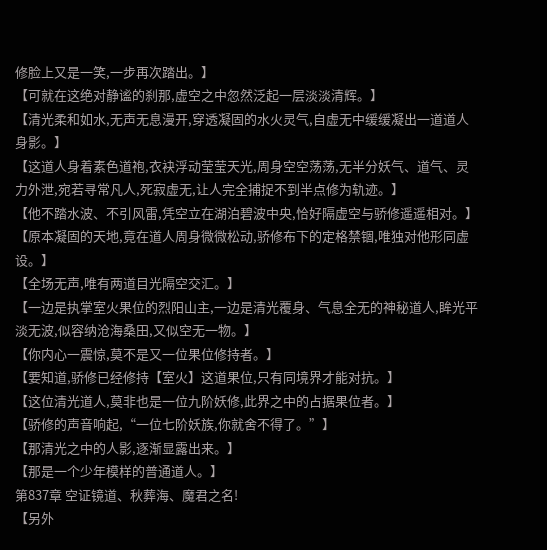修脸上又是一笑,一步再次踏出。】
【可就在这绝对静谧的刹那,虚空之中忽然泛起一层淡淡清辉。】
【清光柔和如水,无声无息漫开,穿透凝固的水火灵气,自虚无中缓缓凝出一道道人身影。】
【这道人身着素色道袍,衣袂浮动莹莹天光,周身空空荡荡,无半分妖气、道气、灵力外泄,宛若寻常凡人,死寂虚无,让人完全捕捉不到半点修为轨迹。】
【他不踏水波、不引风雷,凭空立在湖泊碧波中央,恰好隔虚空与骄修遥遥相对。】
【原本凝固的天地,竟在道人周身微微松动,骄修布下的定格禁锢,唯独对他形同虚设。】
【全场无声,唯有两道目光隔空交汇。】
【一边是执掌室火果位的烈阳山主,一边是清光覆身、气息全无的神秘道人,眸光平淡无波,似容纳沧海桑田,又似空无一物。】
【你内心一震惊,莫不是又一位果位修持者。】
【要知道,骄修已经修持【室火】这道果位,只有同境界才能对抗。】
【这位清光道人,莫非也是一位九阶妖修,此界之中的占据果位者。】
【骄修的声音响起,“一位七阶妖族,你就舍不得了。”】
【那清光之中的人影,逐渐显露出来。】
【那是一个少年模样的普通道人。】
第837章 空证镜道、秋葬海、魔君之名!
【另外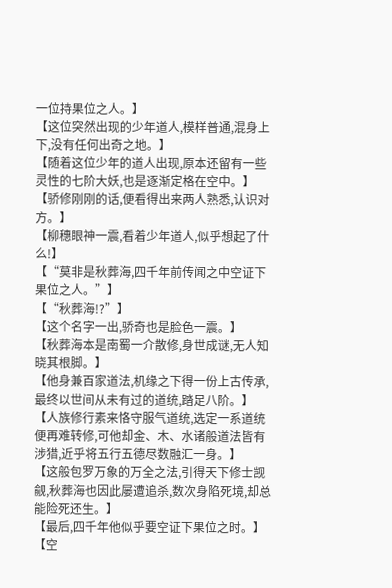一位持果位之人。】
【这位突然出现的少年道人,模样普通,混身上下,没有任何出奇之地。】
【随着这位少年的道人出现,原本还留有一些灵性的七阶大妖,也是逐渐定格在空中。】
【骄修刚刚的话,便看得出来两人熟悉,认识对方。】
【柳穗眼神一震,看着少年道人,似乎想起了什么!】
【“莫非是秋葬海,四千年前传闻之中空证下果位之人。”】
【“秋葬海!?”】
【这个名字一出,骄奇也是脸色一震。】
【秋葬海本是南蜀一介散修,身世成谜,无人知晓其根脚。】
【他身兼百家道法,机缘之下得一份上古传承,最终以世间从未有过的道统,踏足八阶。】
【人族修行素来恪守服气道统,选定一系道统便再难转修,可他却金、木、水诸般道法皆有涉猎,近乎将五行五德尽数融汇一身。】
【这般包罗万象的万全之法,引得天下修士觊觎,秋葬海也因此屡遭追杀,数次身陷死境,却总能险死还生。】
【最后,四千年他似乎要空证下果位之时。】
【空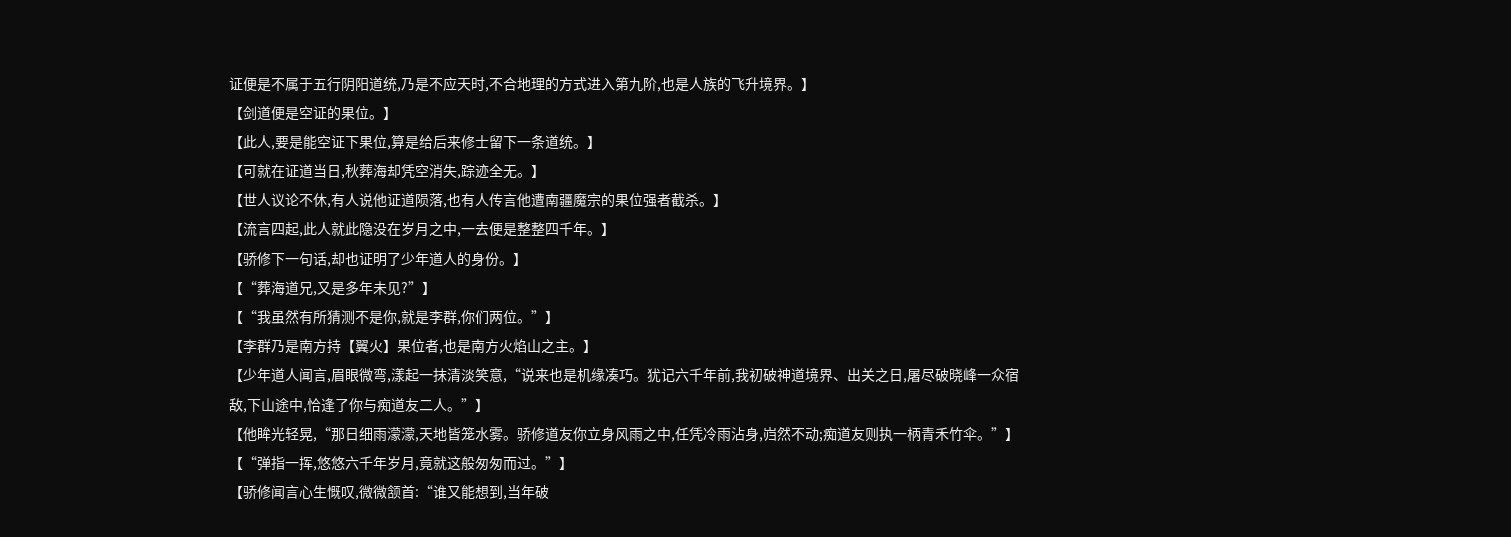证便是不属于五行阴阳道统,乃是不应天时,不合地理的方式进入第九阶,也是人族的飞升境界。】
【剑道便是空证的果位。】
【此人,要是能空证下果位,算是给后来修士留下一条道统。】
【可就在证道当日,秋葬海却凭空消失,踪迹全无。】
【世人议论不休,有人说他证道陨落,也有人传言他遭南疆魔宗的果位强者截杀。】
【流言四起,此人就此隐没在岁月之中,一去便是整整四千年。】
【骄修下一句话,却也证明了少年道人的身份。】
【“葬海道兄,又是多年未见?”】
【“我虽然有所猜测不是你,就是李群,你们两位。”】
【李群乃是南方持【翼火】果位者,也是南方火焰山之主。】
【少年道人闻言,眉眼微弯,漾起一抹清淡笑意,“说来也是机缘凑巧。犹记六千年前,我初破神道境界、出关之日,屠尽破晓峰一众宿敌,下山途中,恰逢了你与痴道友二人。”】
【他眸光轻晃,“那日细雨濛濛,天地皆笼水雾。骄修道友你立身风雨之中,任凭冷雨沾身,岿然不动;痴道友则执一柄青禾竹伞。”】
【“弹指一挥,悠悠六千年岁月,竟就这般匆匆而过。”】
【骄修闻言心生慨叹,微微颔首:“谁又能想到,当年破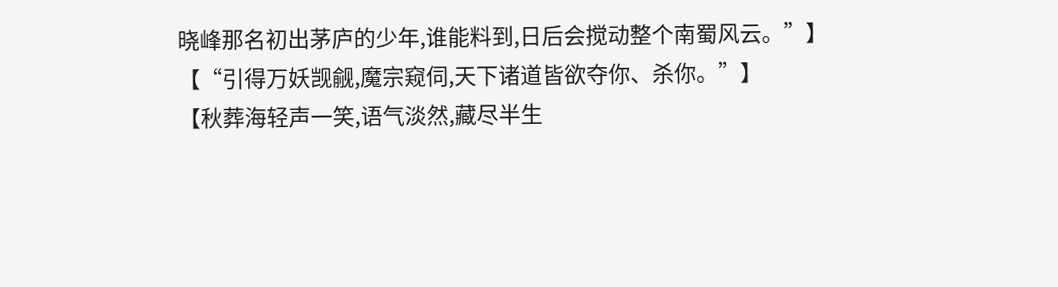晓峰那名初出茅庐的少年,谁能料到,日后会搅动整个南蜀风云。”】
【“引得万妖觊觎,魔宗窥伺,天下诸道皆欲夺你、杀你。”】
【秋葬海轻声一笑,语气淡然,藏尽半生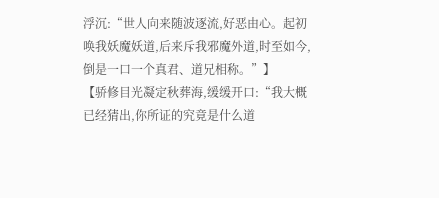浮沉:“世人向来随波逐流,好恶由心。起初唤我妖魔妖道,后来斥我邪魔外道,时至如今,倒是一口一个真君、道兄相称。”】
【骄修目光凝定秋葬海,缓缓开口:“我大概已经猜出,你所证的究竟是什么道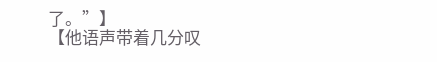了。”】
【他语声带着几分叹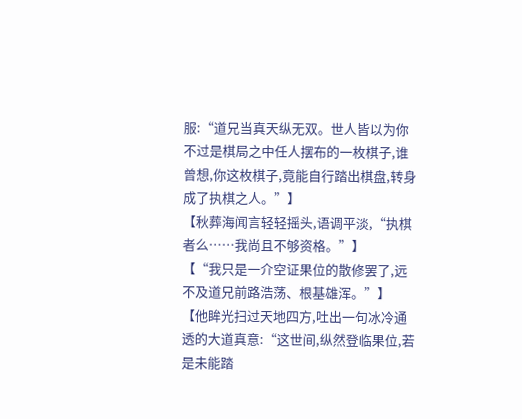服:“道兄当真天纵无双。世人皆以为你不过是棋局之中任人摆布的一枚棋子,谁曾想,你这枚棋子,竟能自行踏出棋盘,转身成了执棋之人。”】
【秋葬海闻言轻轻摇头,语调平淡,“执棋者么……我尚且不够资格。”】
【“我只是一介空证果位的散修罢了,远不及道兄前路浩荡、根基雄浑。”】
【他眸光扫过天地四方,吐出一句冰冷通透的大道真意:“这世间,纵然登临果位,若是未能踏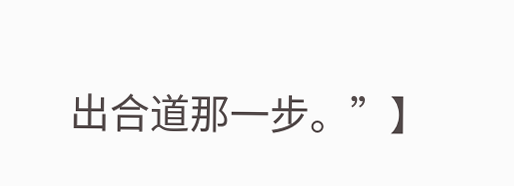出合道那一步。”】